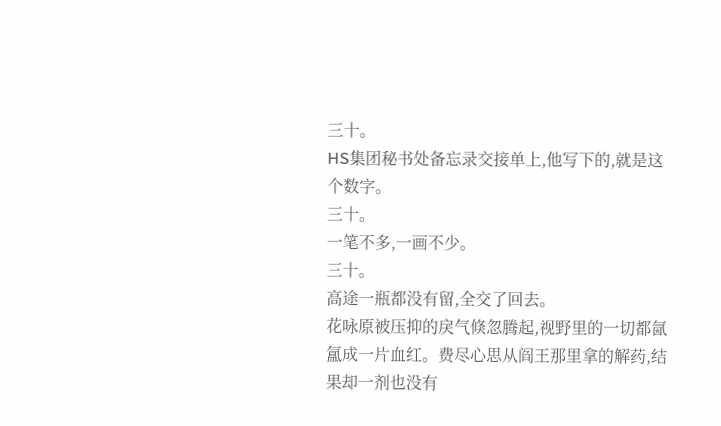三十。
HS集团秘书处备忘录交接单上,他写下的,就是这个数字。
三十。
一笔不多,一画不少。
三十。
高途一瓶都没有留,全交了回去。
花咏原被压抑的戾气倏忽腾起,视野里的一切都氤氲成一片血红。费尽心思从阎王那里拿的解药,结果却一剂也没有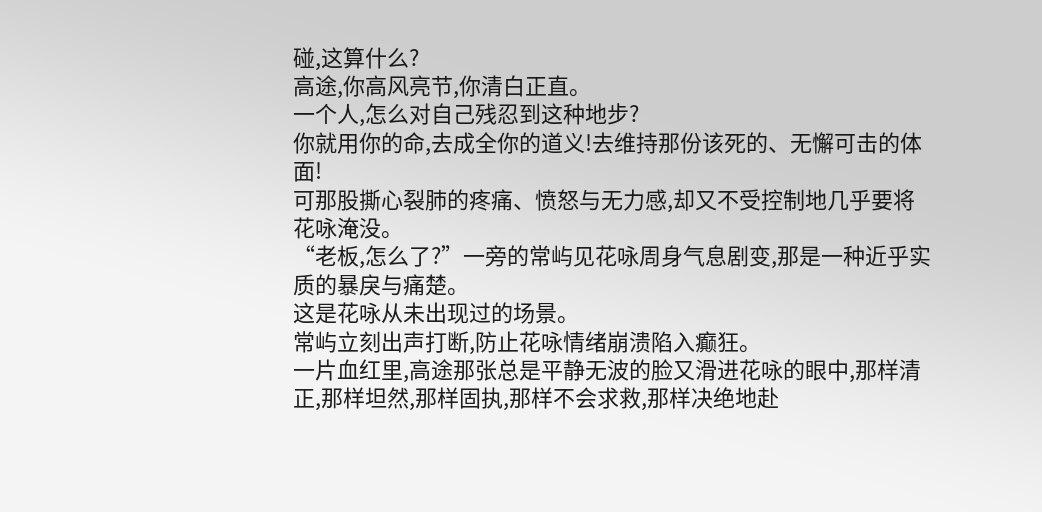碰,这算什么?
高途,你高风亮节,你清白正直。
一个人,怎么对自己残忍到这种地步?
你就用你的命,去成全你的道义!去维持那份该死的、无懈可击的体面!
可那股撕心裂肺的疼痛、愤怒与无力感,却又不受控制地几乎要将花咏淹没。
“老板,怎么了?”一旁的常屿见花咏周身气息剧变,那是一种近乎实质的暴戾与痛楚。
这是花咏从未出现过的场景。
常屿立刻出声打断,防止花咏情绪崩溃陷入癫狂。
一片血红里,高途那张总是平静无波的脸又滑进花咏的眼中,那样清正,那样坦然,那样固执,那样不会求救,那样决绝地赴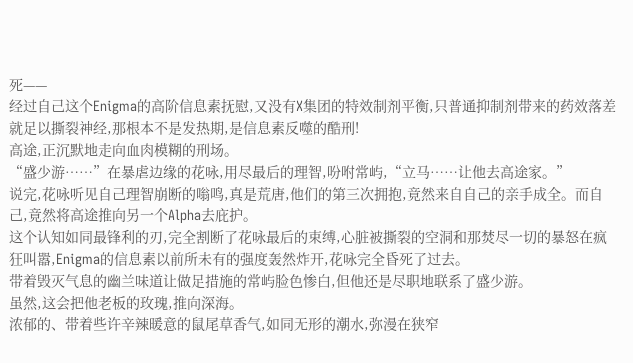死——
经过自己这个Enigma的高阶信息素抚慰,又没有X集团的特效制剂平衡,只普通抑制剂带来的药效落差就足以撕裂神经,那根本不是发热期,是信息素反噬的酷刑!
高途,正沉默地走向血肉模糊的刑场。
“盛少游……”在暴虐边缘的花咏,用尽最后的理智,吩咐常屿,“立马……让他去高途家。”
说完,花咏听见自己理智崩断的嗡鸣,真是荒唐,他们的第三次拥抱,竟然来自自己的亲手成全。而自己,竟然将高途推向另一个Alpha去庇护。
这个认知如同最锋利的刃,完全割断了花咏最后的束缚,心脏被撕裂的空洞和那焚尽一切的暴怒在疯狂叫嚣,Enigma的信息素以前所未有的强度轰然炸开,花咏完全昏死了过去。
带着毁灭气息的幽兰味道让做足措施的常屿脸色惨白,但他还是尽职地联系了盛少游。
虽然,这会把他老板的玫瑰,推向深海。
浓郁的、带着些许辛辣暖意的鼠尾草香气,如同无形的潮水,弥漫在狭窄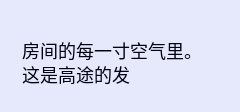房间的每一寸空气里。
这是高途的发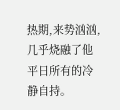热期,来势汹汹,几乎烧融了他平日所有的冷静自持。